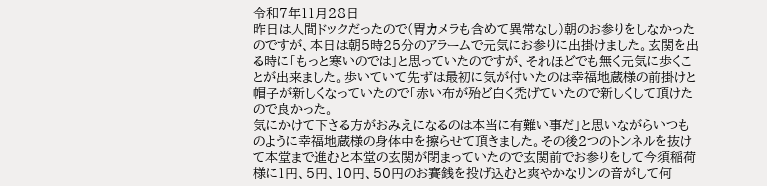令和7年11月28日
昨日は人間ドックだったので(胃カメラも含めて異常なし)朝のお参りをしなかったのですが、本日は朝5時25分のアラームで元気にお参りに出掛けました。玄関を出る時に「もっと寒いのでは」と思っていたのですが、それほどでも無く元気に歩くことが出来ました。歩いていて先ずは最初に気が付いたのは幸福地蔵様の前掛けと帽子が新しくなっていたので「赤い布が殆ど白く禿げていたので新しくして頂けたので良かった。
気にかけて下さる方がおみえになるのは本当に有難い事だ」と思いながらいつものように幸福地蔵様の身体中を擦らせて頂きました。その後2つのトンネルを抜けて本堂まで進むと本堂の玄関が閉まっていたので玄関前でお参りをして今須稲荷様に1円、5円、10円、50円のお賽銭を投げ込むと爽やかなリンの音がして何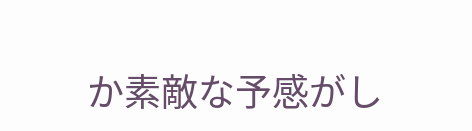か素敵な予感がし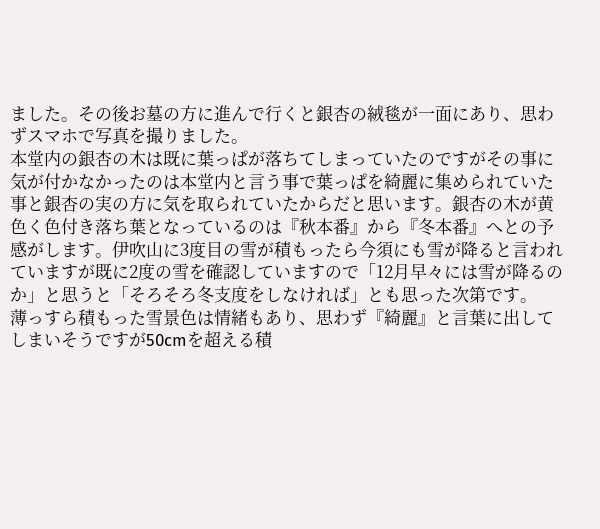ました。その後お墓の方に進んで行くと銀杏の絨毯が一面にあり、思わずスマホで写真を撮りました。
本堂内の銀杏の木は既に葉っぱが落ちてしまっていたのですがその事に気が付かなかったのは本堂内と言う事で葉っぱを綺麗に集められていた事と銀杏の実の方に気を取られていたからだと思います。銀杏の木が黄色く色付き落ち葉となっているのは『秋本番』から『冬本番』へとの予感がします。伊吹山に3度目の雪が積もったら今須にも雪が降ると言われていますが既に2度の雪を確認していますので「12月早々には雪が降るのか」と思うと「そろそろ冬支度をしなければ」とも思った次第です。
薄っすら積もった雪景色は情緒もあり、思わず『綺麗』と言葉に出してしまいそうですが50cmを超える積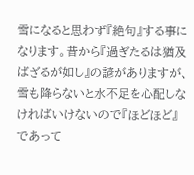雪になると思わず『絶句』する事になります。昔から『過ぎたるは猶及ばざるが如し』の諺がありますが、雪も降らないと水不足を心配しなければいけないので『ほどほど』であって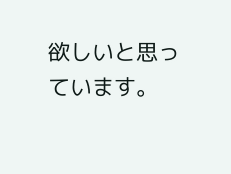欲しいと思っています。